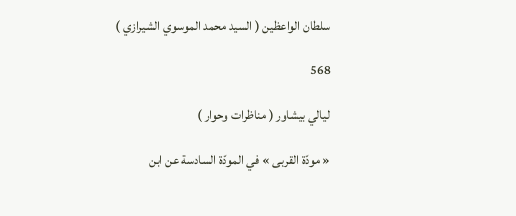سلطان الواعظين ( السيد محمد الموسوي الشيرازي )

568

ليالي بيشاور ( مناظرات وحوار )

« مودّة القربى » في المودّة السادسة عن ابن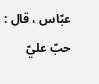عبّاس ، قال : حبّ عليّ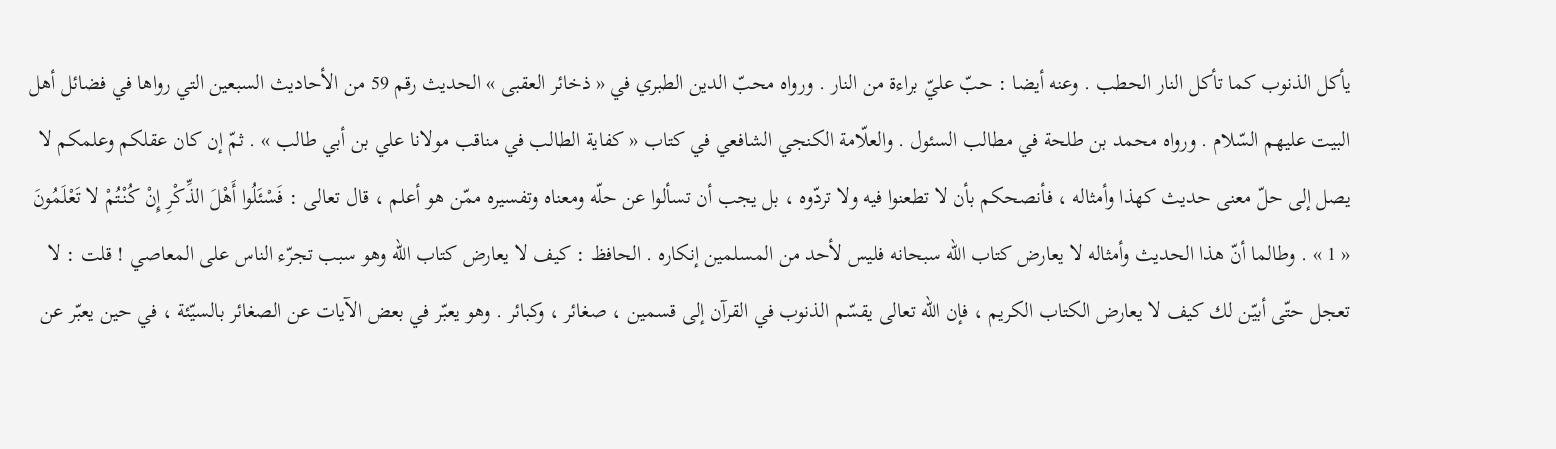يأكل الذنوب كما تأكل النار الحطب . وعنه أيضا : حبّ عليّ براءة من النار . ورواه محبّ الدين الطبري في « ذخائر العقبى » الحديث رقم 59 من الأحاديث السبعين التي رواها في فضائل أهل البيت عليهم السّلام . ورواه محمد بن طلحة في مطالب السئول . والعلّامة الكنجي الشافعي في كتاب « كفاية الطالب في مناقب مولانا علي بن أبي طالب » . ثمّ إن كان عقلكم وعلمكم لا يصل إلى حلّ معنى حديث كهذا وأمثاله ، فأنصحكم بأن لا تطعنوا فيه ولا تردّوه ، بل يجب أن تسألوا عن حلّه ومعناه وتفسيره ممّن هو أعلم ، قال تعالى : فَسْئَلُوا أَهْلَ الذِّكْرِ إِنْ كُنْتُمْ لا تَعْلَمُونَ « 1 » . وطالما أنّ هذا الحديث وأمثاله لا يعارض كتاب اللّه سبحانه فليس لأحد من المسلمين إنكاره . الحافظ : كيف لا يعارض كتاب اللّه وهو سبب تجرّء الناس على المعاصي ! قلت : لا تعجل حتّى أبيّن لك كيف لا يعارض الكتاب الكريم ، فإن اللّه تعالى يقسّم الذنوب في القرآن إلى قسمين ، صغائر ، وكبائر . وهو يعبّر في بعض الآيات عن الصغائر بالسيّئة ، في حين يعبّر عن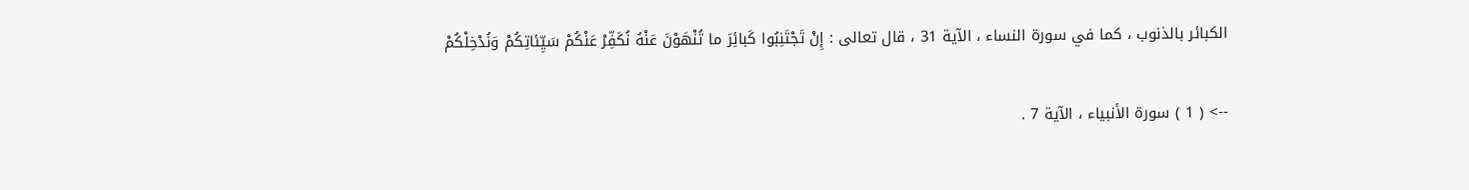الكبائر بالذنوب ، كما في سورة النساء ، الآية 31 ، قال تعالى : إِنْ تَجْتَنِبُوا كَبائِرَ ما تُنْهَوْنَ عَنْهُ نُكَفِّرْ عَنْكُمْ سَيِّئاتِكُمْ وَنُدْخِلْكُمْ

--> ( 1 ) سورة الأنبياء ، الآية 7 .